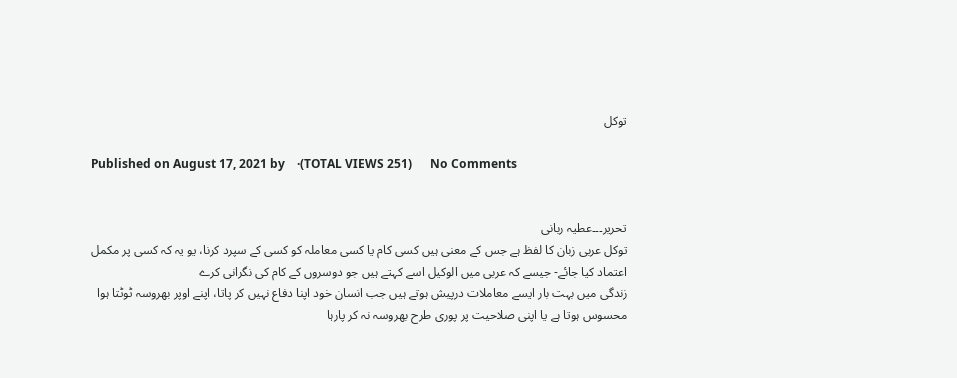توکل

Published on August 17, 2021 by    ·(TOTAL VIEWS 251)      No Comments


تحریر۔۔۔عطیہ ربانی
توکل عربی زبان کا لفظ ہے جس کے معنی ہیں کسی کام یا کسی معاملہ کو کسی کے سپرد کرنا، یو یہ کہ کسی پر مکمل اعتماد کیا جائے- جیسے کہ عربی میں الوکیل اسے کہتے ہیں جو دوسروں کے کام کی نگرانی کرے
زندگی میں بہت بار ایسے معاملات درپیش ہوتے ہیں جب انسان خود اپنا دفاع نہیں کر پاتا، اپنے اوپر بھروسہ ٹوٹتا ہوا محسوس ہوتا ہے یا اپنی صلاحیت پر پوری طرح بھروسہ نہ کر پارہا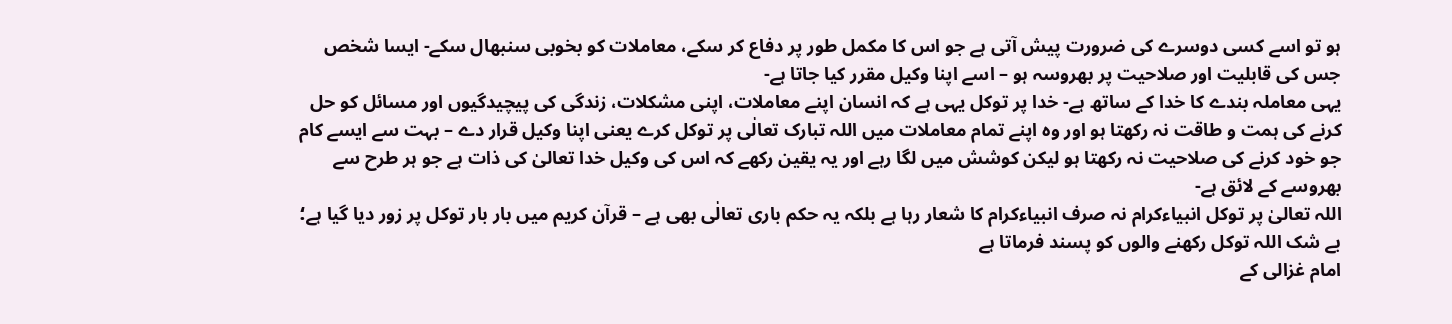ہو تو اسے کسی دوسرے کی ضرورت پیش آتی ہے جو اس کا مکمل طور پر دفاع کر سکے، معاملات کو بخوبی سنبھال سکے- ایسا شخص جس کی قابلیت اور صلاحیت پر بھروسہ ہو – اسے اپنا وکیل مقرر کیا جاتا ہے-
یہی معاملہ بندے کا خدا کے ساتھ ہے- خدا پر توکل یہی ہے کہ انسان اپنے معاملات، اپنی مشکلات، زندگی کی پیچیدگیوں اور مسائل کو حل کرنے کی ہمت و طاقت نہ رکھتا ہو اور وہ اپنے تمام معاملات میں اللہ تبارک تعالٰی پر توکل کرے یعنی اپنا وکیل قرار دے – بہت سے ایسے کام جو خود کرنے کی صلاحیت نہ رکھتا ہو لیکن کوشش میں لگا رہے اور یہ یقین رکھے کہ اس کی وکیل خدا تعالیٰ کی ذات ہے جو ہر طرح سے بھروسے کے لائق ہے-
اللہ تعالیٰ پر توکل انبیاءکرام نہ صرف انبیاءکرام کا شعار رہا ہے بلکہ یہ حکم باری تعالٰی بھی ہے – قرآن کریم میں بار بار توکل پر زور دیا گیا ہے؛
بے شک اللہ توکل رکھنے والوں کو پسند فرماتا ہے
امام غزالی کے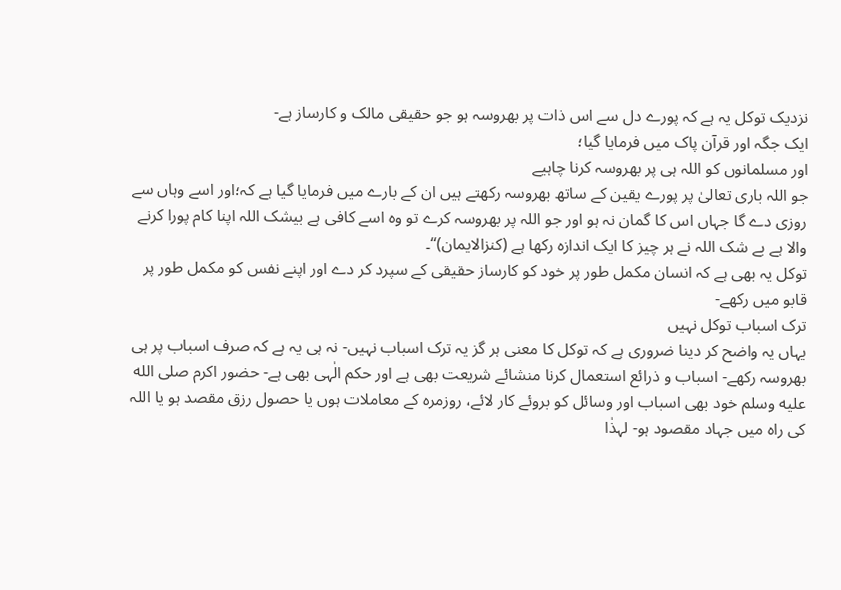نزدیک توکل یہ ہے کہ پورے دل سے اس ذات پر بھروسہ ہو جو حقیقی مالک و کارساز ہے-
ایک جگہ اور قرآن پاک میں فرمایا گیا؛
اور مسلمانوں کو اللہ ہی پر بھروسہ کرنا چاہیے
جو اللہ باری تعالیٰ پر پورے یقین کے ساتھ بھروسہ رکھتے ہیں ان کے بارے میں فرمایا گیا ہے کہ؛اور اسے وہاں سے روزی دے گا جہاں اس کا گمان نہ ہو اور جو اللہ پر بھروسہ کرے تو وہ اسے کافی ہے بیشک اللہ اپنا کام پورا کرنے والا ہے بے شک اللہ نے ہر چیز کا ایک اندازہ رکھا ہے (کنزالایمان)“۔
توکل یہ بھی ہے کہ انسان مکمل طور پر خود کو کارساز حقیقی کے سپرد کر دے اور اپنے نفس کو مکمل طور پر قابو میں رکھے-
ترک اسباب توکل نہیں
یہاں یہ واضح کر دینا ضروری ہے کہ توکل کا معنی ہر گز یہ ترک اسباب نہیں- نہ ہی یہ ہے کہ صرف اسباب پر ہی بھروسہ رکھے- اسباب و ذرائع استعمال کرنا منشائے شریعت بھی ہے اور حکم الٰہی بھی ہے- حضور اکرم صلى الله عليه وسلم خود بھی اسباب اور وسائل کو بروئے کار لائے، روزمرہ کے معاملات ہوں یا حصول رزق مقصد ہو یا اللہ کی راہ میں جہاد مقصود ہو- لہذٰا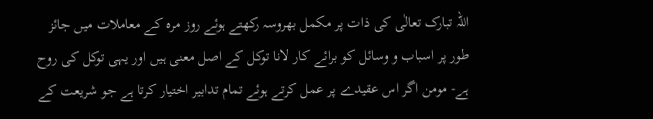اللہ تبارک تعالٰی کی ذات پر مکمل بھروسہ رکھتے ہوئے روز مرہ کے معاملات میں جائز طور پر اسباب و وسائل کو برائے کار لانا توکل کے اصل معنی ہیں اور یہی توکل کی روح ہے- مومن اگر اس عقیدے پر عمل کرتے ہوئے تمام تدابیر اختیار کرتا ہے جو شریعت کے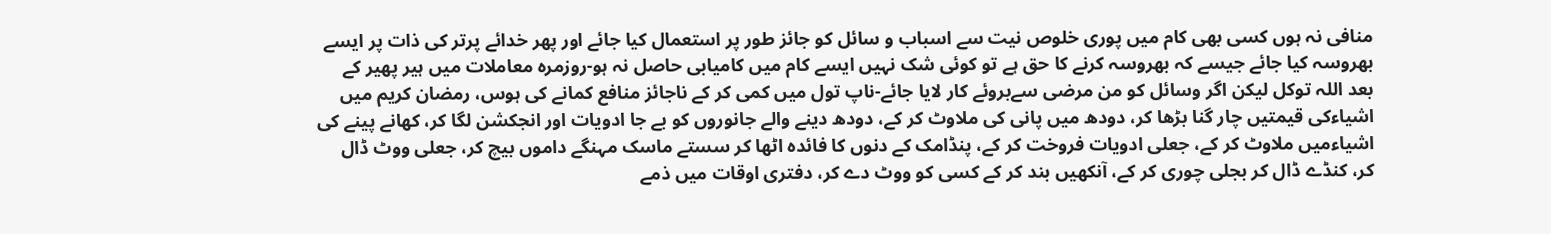منافی نہ ہوں کسی بھی کام میں پوری خلوص نیت سے اسباب و سائل کو جائز طور پر استعمال کیا جائے اور پھر خدائے پرتر کی ذات پر ایسے بھروسہ کیا جائے جیسے کہ بھروسہ کرنے کا حق ہے تو کوئی شک نہیں ایسے کام میں کامیابی حاصل نہ ہو-روزمرہ معاملات میں ہیر پھیر کے بعد اللہ توکل لیکن اگر وسائل کو من مرضی سےبروئے کار لایا جائے-ناپ تول میں کمی کر کے ناجائز منافع کمانے کی ہوس، رمضان کریم میں اشیاءکی قیمتیں چار گنا بڑھا کر، دودھ میں پانی کی ملاوٹ کر کے، دودھ دینے والے جانوروں کو بے جا ادویات اور انجکشن لگا کر، کھانے پینے کی اشیاءمیں ملاوٹ کر کے، جعلی ادویات فروخت کر کے، پنڈامک کے دنوں کا فائدہ اٹھا کر سستے ماسک مہنگے داموں بیچ کر، جعلی ووٹ ڈال کر، کنڈے ڈال کر بجلی چوری کر کے، آنکھیں بند کر کے کسی کو ووٹ دے کر، دفتری اوقات میں ذمے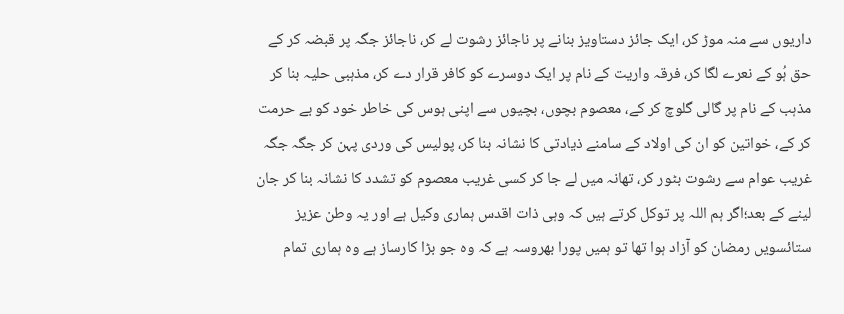داریوں سے منہ موڑ کر، ایک جائز دستاویز بنانے پر ناجائز رشوت لے کر، ناجائز جگہ پر قبضہ کر کے حق ہُو کے نعرے لگا کر، فرقہ واریت کے نام پر ایک دوسرے کو کافر قرار دے کر، مذہبی حلیہ بنا کر مذہب کے نام پر گالی گلوچ کر کے، معصوم بچوں، بچیوں سے اپنی ہوس کی خاطر خود کو بے حرمت کر کے، خواتین کو ان کی اولاد کے سامنے ذیادتی کا نشانہ بنا کر، پولیس کی وردی پہن کر جگہ جگہ غریب عوام سے رشوت بٹور کر، تھانہ میں لے جا کر کسی غریب معصوم کو تشدد کا نشانہ بنا کر جان لینے کے بعد؛اگر ہم اللہ پر توکل کرتے ہیں کہ وہی ذات اقدس ہماری وکیل ہے اور یہ وطن عزیز ستائسویں رمضان کو آزاد ہوا تھا تو ہمیں پورا بھروسہ ہے کہ وہ جو بڑا کارساز ہے وہ ہماری تمام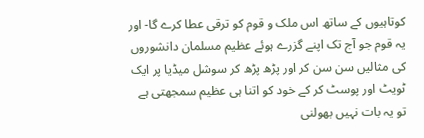کوتاہیوں کے ساتھ اس ملک و قوم کو ترقی عطا کرے گا- اور یہ قوم جو آج تک اپنے گزرے ہوئے عظیم مسلمان دانشوروں کی مثالیں سن سن کر اور پڑھ پڑھ کر سوشل میڈیا پر ایک ٹویٹ اور پوسٹ کر کے خود کو اتنا ہی عظیم سمجھتی ہے تو یہ بات نہیں بھولنی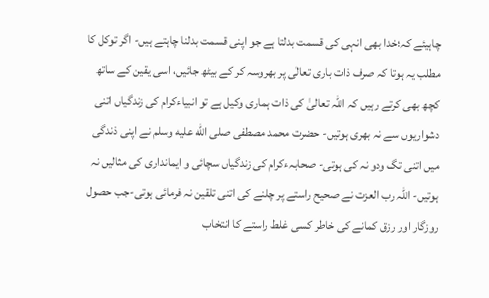چاہیئے کہ؛خدا بھی انہی کی قسمت بدلتا ہے جو اپنی قسمت بدلنا چاہتے ہیں- اگر توکل کا مطلب یہ ہوتا کہ صرف ذات باری تعالٰی پر بھروسہ کر کے بیٹھ جائیں، اسی یقین کے ساتھ کچھ بھی کرتے رہیں کہ اللہ تعالیٰ کی ذات ہماری وکیل ہے تو انبیاءکرام کی زندگیاں اتنی دشواریوں سے نہ بھری ہوتیں- حضرت محمد مصطفی صلى الله عليه وسلم نے اپنی ذندگی میں اتنی تگ ودو نہ کی ہوتی- صحابہءکرام کی زندگیاں سچائی و ایمانداری کی مثالیں نہ ہوتیں- اللہ رب العزت نے صحیح راستے پر چلنے کی اتنی تلقین نہ فرمائی ہوتی-جب حصول روزگار اور رزق کمانے کی خاطر کسی غلط راستے کا انتخاب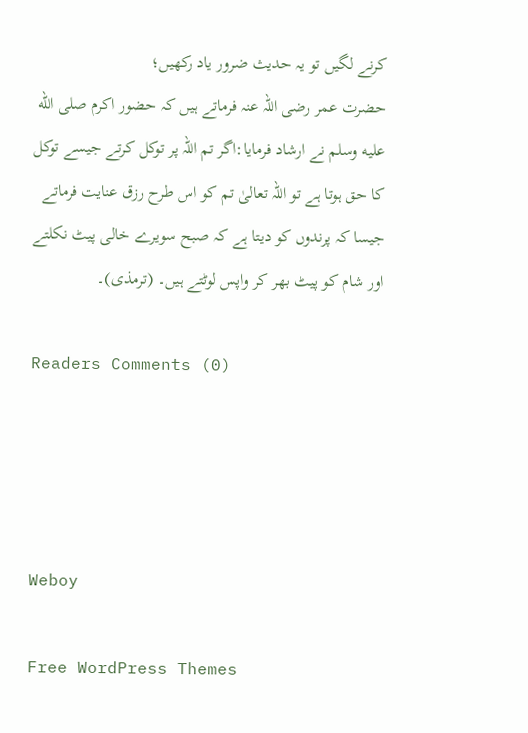کرنے لگیں تو یہ حدیث ضرور یاد رکھیں؛
حضرت عمر رضی اللہ عنہ فرماتے ہیں کہ حضور اکرم صلى الله عليه وسلم نے ارشاد فرمایا:اگر تم اللہ پر توکل کرتے جیسے توکل کا حق ہوتا ہے تو اللہ تعالیٰ تم کو اس طرح رزق عنایت فرماتے جیسا کہ پرندوں کو دیتا ہے کہ صبح سویرے خالی پیٹ نکلتے اور شام کو پیٹ بھر کر واپس لوٹتے ہیں۔ (ترمذی)۔

Readers Comments (0)




Weboy

Free WordPress Themes